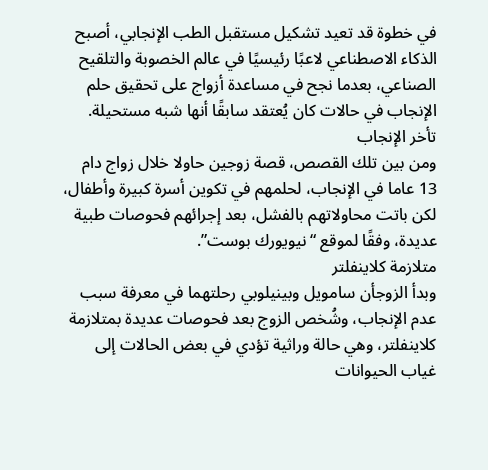في خطوة قد تعيد تشكيل مستقبل الطب الإنجابي، أصبح الذكاء الاصطناعي لاعبًا رئيسيًا في عالم الخصوبة والتلقيح الصناعي، بعدما نجح في مساعدة أزواج على تحقيق حلم الإنجاب في حالات كان يُعتقد سابقًا أنها شبه مستحيلة.
تأخر الإنجاب
ومن بين تلك القصص، قصة زوجين حاولا خلال زواج دام 13 عاما في الإنجاب، لحلمهم في تكوين أسرة كبيرة وأطفال، لكن باتت محاولاتهم بالفشل، بعد إجرائهم فحوصات طبية عديدة، وفقًا لموقع “نيويورك بوست”.
متلازمة كلاينفلتر
وبدأ الزوجأن سامويل وبينيلوبي رحلتهما في معرفة سبب عدم الإنجاب، وشُخص الزوج بعد فحوصات عديدة بمتلازمة كلاينفلتر، وهي حالة وراثية تؤدي في بعض الحالات إلى غياب الحيوانات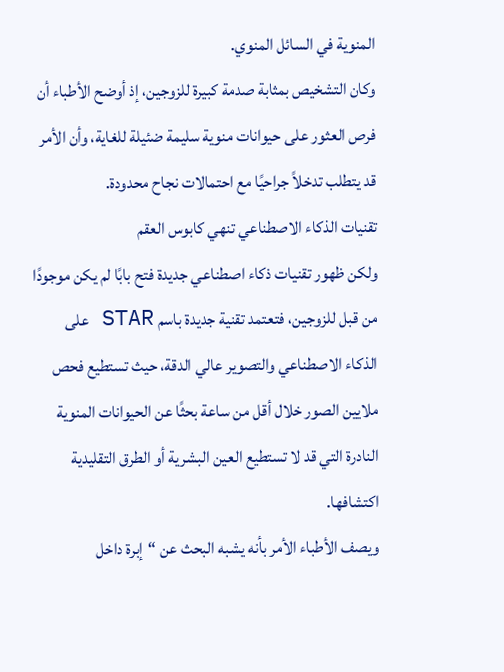المنوية في السائل المنوي.
وكان التشخيص بمثابة صدمة كبيرة للزوجين، إذ أوضح الأطباء أن فرص العثور على حيوانات منوية سليمة ضئيلة للغاية، وأن الأمر قد يتطلب تدخلاً جراحيًا مع احتمالات نجاح محدودة.
تقنيات الذكاء الاصطناعي تنهي كابوس العقم
ولكن ظهور تقنيات ذكاء اصطناعي جديدة فتح بابًا لم يكن موجودًا من قبل للزوجين، فتعتمد تقنية جديدة باسم STAR على الذكاء الاصطناعي والتصوير عالي الدقة، حيث تستطيع فحص ملايين الصور خلال أقل من ساعة بحثًا عن الحيوانات المنوية النادرة التي قد لا تستطيع العين البشرية أو الطرق التقليدية اكتشافها.
ويصف الأطباء الأمر بأنه يشبه البحث عن “إبرة داخل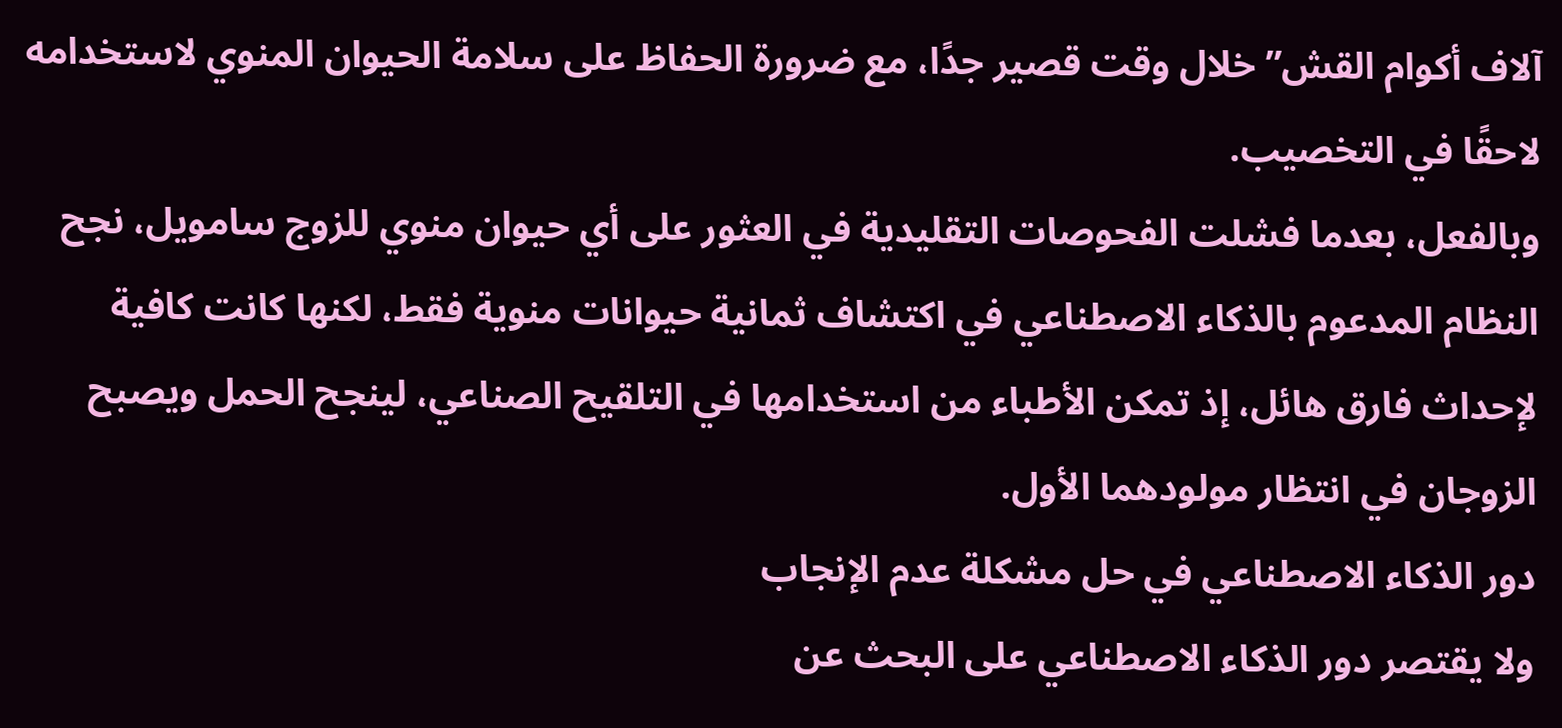آلاف أكوام القش” خلال وقت قصير جدًا، مع ضرورة الحفاظ على سلامة الحيوان المنوي لاستخدامه لاحقًا في التخصيب.
وبالفعل، بعدما فشلت الفحوصات التقليدية في العثور على أي حيوان منوي للزوج سامويل، نجح النظام المدعوم بالذكاء الاصطناعي في اكتشاف ثمانية حيوانات منوية فقط، لكنها كانت كافية لإحداث فارق هائل، إذ تمكن الأطباء من استخدامها في التلقيح الصناعي، لينجح الحمل ويصبح الزوجان في انتظار مولودهما الأول.
دور الذكاء الاصطناعي في حل مشكلة عدم الإنجاب
ولا يقتصر دور الذكاء الاصطناعي على البحث عن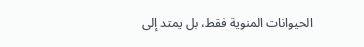الحيوانات المنوية فقط، بل يمتد إلى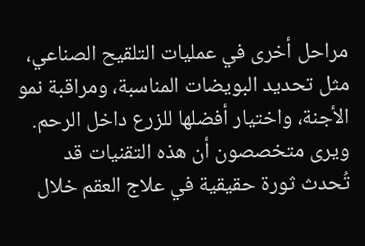مراحل أخرى في عمليات التلقيح الصناعي، مثل تحديد البويضات المناسبة، ومراقبة نمو الأجنة، واختيار أفضلها للزرع داخل الرحم.
ويرى متخصصون أن هذه التقنيات قد تُحدث ثورة حقيقية في علاج العقم خلال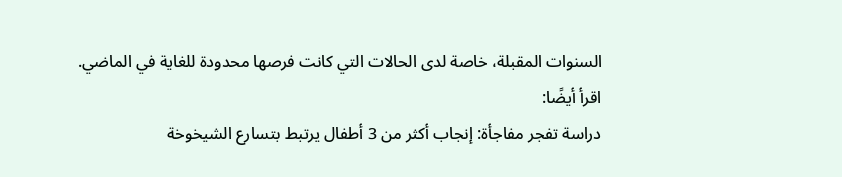السنوات المقبلة، خاصة لدى الحالات التي كانت فرصها محدودة للغاية في الماضي.
اقرأ أيضًا:
دراسة تفجر مفاجأة: إنجاب أكثر من 3 أطفال يرتبط بتسارع الشيخوخة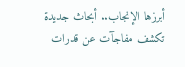أبرزها الإنجاب.. أبحاث جديدة تكشف مفاجآت عن قدرات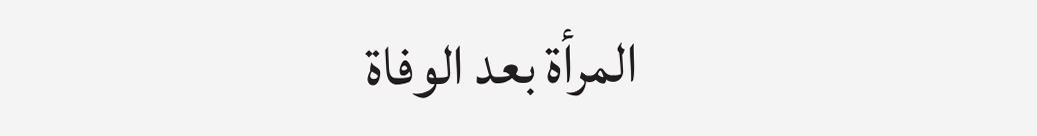المرأة بعد الوفاة